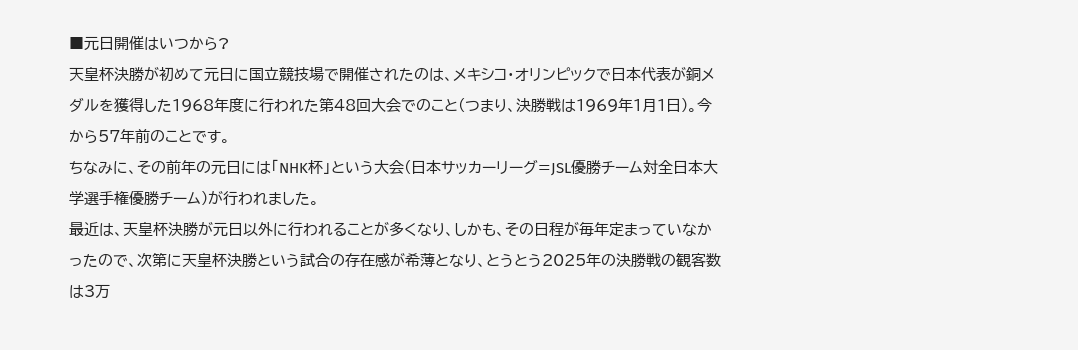■元日開催はいつから?
天皇杯決勝が初めて元日に国立競技場で開催されたのは、メキシコ・オリンピックで日本代表が銅メダルを獲得した1968年度に行われた第48回大会でのこと(つまり、決勝戦は1969年1月1日)。今から57年前のことです。
ちなみに、その前年の元日には「NHK杯」という大会(日本サッカーリーグ=JSL優勝チーム対全日本大学選手権優勝チーム)が行われました。
最近は、天皇杯決勝が元日以外に行われることが多くなり、しかも、その日程が毎年定まっていなかったので、次第に天皇杯決勝という試合の存在感が希薄となり、とうとう2025年の決勝戦の観客数は3万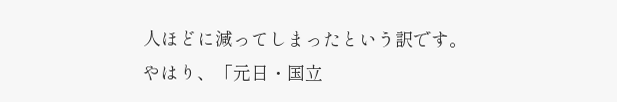人ほどに減ってしまったという訳です。
やはり、「元日・国立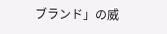ブランド」の威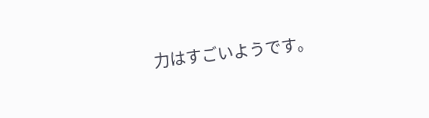力はすごいようです。